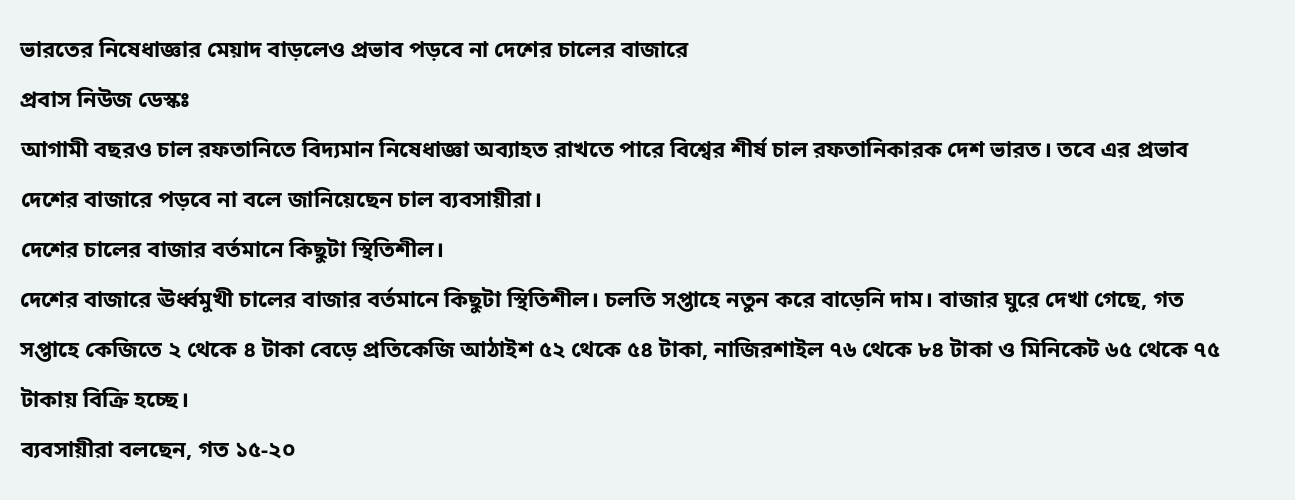ভারতের নিষেধাজ্ঞার মেয়াদ বাড়লেও প্রভাব পড়বে না দেশের চালের বাজারে
প্রবাস নিউজ ডেস্কঃ
আগামী বছরও চাল রফতানিতে বিদ্যমান নিষেধাজ্ঞা অব্যাহত রাখতে পারে বিশ্বের শীর্ষ চাল রফতানিকারক দেশ ভারত। তবে এর প্রভাব দেশের বাজারে পড়বে না বলে জানিয়েছেন চাল ব্যবসায়ীরা।
দেশের চালের বাজার বর্তমানে কিছুটা স্থিতিশীল।
দেশের বাজারে ঊর্ধ্বমুখী চালের বাজার বর্তমানে কিছুটা স্থিতিশীল। চলতি সপ্তাহে নতুন করে বাড়েনি দাম। বাজার ঘুরে দেখা গেছে, গত সপ্তাহে কেজিতে ২ থেকে ৪ টাকা বেড়ে প্রতিকেজি আঠাইশ ৫২ থেকে ৫৪ টাকা, নাজিরশাইল ৭৬ থেকে ৮৪ টাকা ও মিনিকেট ৬৫ থেকে ৭৫ টাকায় বিক্রি হচ্ছে।
ব্যবসায়ীরা বলছেন, গত ১৫-২০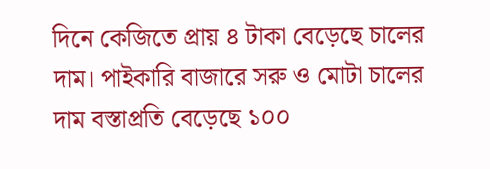দিনে কেজিতে প্রায় ৪ টাকা বেড়েছে চালের দাম। পাইকারি বাজারে সরু ও মোটা চালের দাম বস্তাপ্রতি বেড়েছে ১০০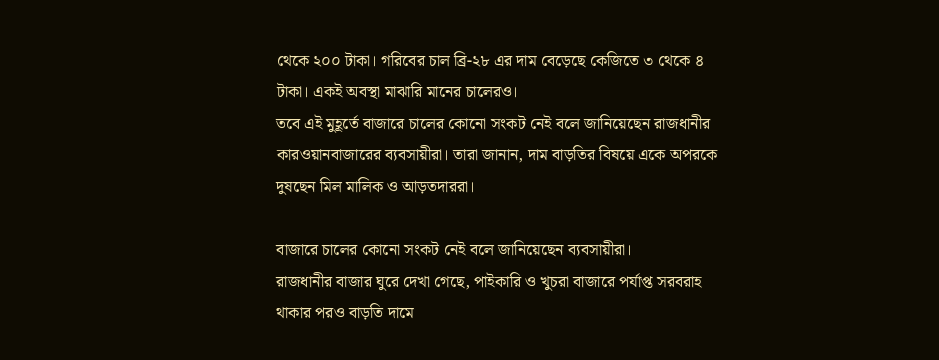থেকে ২০০ টাকা। গরিবের চাল ব্রি-২৮ এর দাম বেড়েছে কেজিতে ৩ থেকে ৪ টাকা। একই অবস্থা মাঝারি মানের চালেরও।
তবে এই মুহূর্তে বাজারে চালের কোনো সংকট নেই বলে জানিয়েছেন রাজধানীর কারওয়ানবাজারের ব্যবসায়ীরা। তারা জানান, দাম বাড়তির বিষয়ে একে অপরকে দুষছেন মিল মালিক ও আড়তদাররা।

বাজারে চালের কোনো সংকট নেই বলে জানিয়েছেন ব্যবসায়ীরা।
রাজধানীর বাজার ঘুরে দেখা গেছে, পাইকারি ও খুচরা বাজারে পর্যাপ্ত সরবরাহ থাকার পরও বাড়তি দামে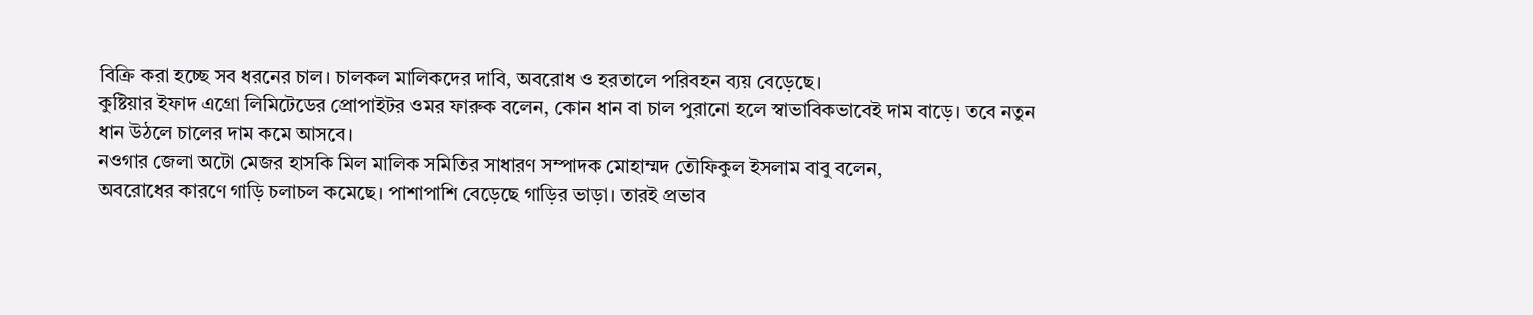বিক্রি করা হচ্ছে সব ধরনের চাল। চালকল মালিকদের দাবি, অবরোধ ও হরতালে পরিবহন ব্যয় বেড়েছে।
কুষ্টিয়ার ইফাদ এগ্রো লিমিটেডের প্রোপাইটর ওমর ফারুক বলেন, কোন ধান বা চাল পুরানো হলে স্বাভাবিকভাবেই দাম বাড়ে। তবে নতুন ধান উঠলে চালের দাম কমে আসবে।
নওগার জেলা অটো মেজর হাসকি মিল মালিক সমিতির সাধারণ সম্পাদক মোহাম্মদ তৌফিকুল ইসলাম বাবু বলেন,
অবরোধের কারণে গাড়ি চলাচল কমেছে। পাশাপাশি বেড়েছে গাড়ির ভাড়া। তারই প্রভাব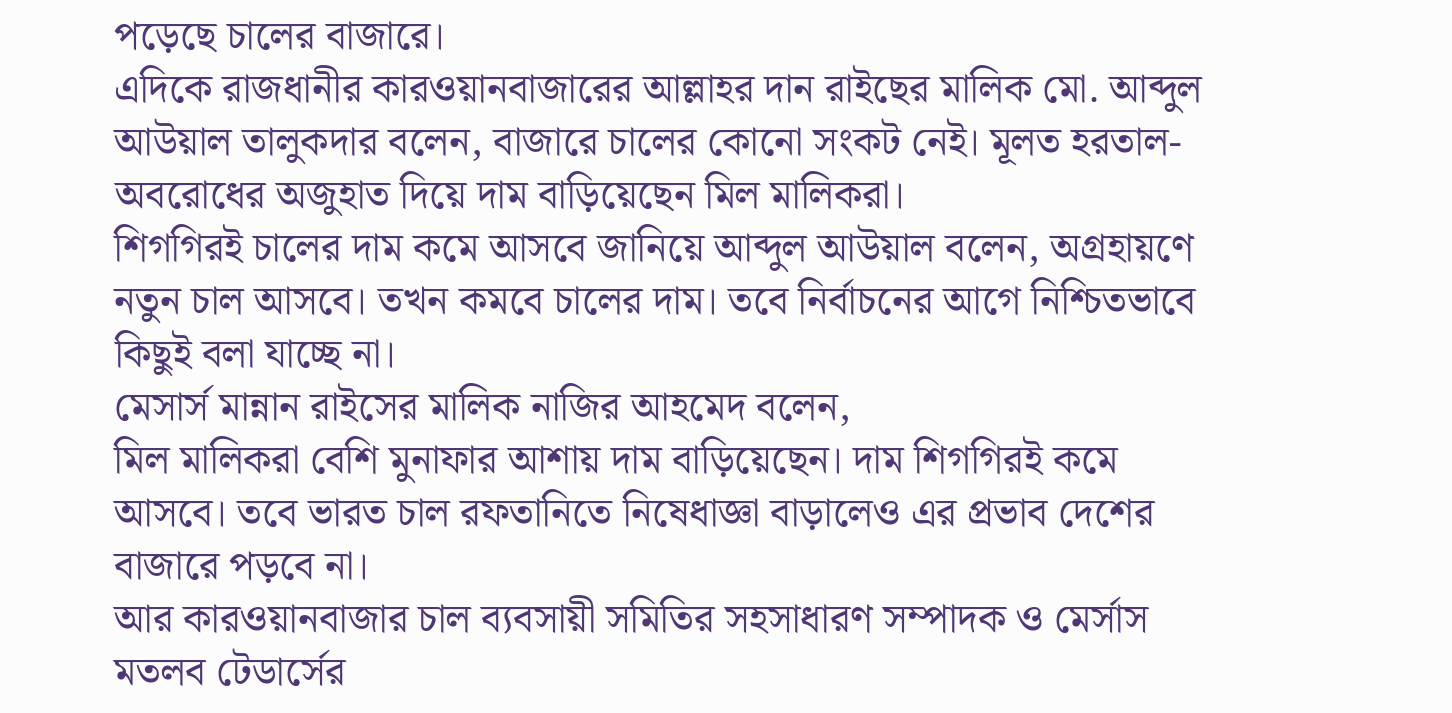পড়েছে চালের বাজারে।
এদিকে রাজধানীর কারওয়ানবাজারের আল্লাহর দান রাইছের মালিক মো. আব্দুল আউয়াল তালুকদার বলেন, বাজারে চালের কোনো সংকট নেই। মূলত হরতাল-অবরোধের অজুহাত দিয়ে দাম বাড়িয়েছেন মিল মালিকরা।
শিগগিরই চালের দাম কমে আসবে জানিয়ে আব্দুল আউয়াল বলেন, অগ্রহায়ণে নতুন চাল আসবে। তখন কমবে চালের দাম। তবে নির্বাচনের আগে নিশ্চিতভাবে কিছুই বলা যাচ্ছে না।
মেসার্স মান্নান রাইসের মালিক নাজির আহমেদ বলেন,
মিল মালিকরা বেশি মুনাফার আশায় দাম বাড়িয়েছেন। দাম শিগগিরই কমে আসবে। তবে ভারত চাল রফতানিতে নিষেধাজ্ঞা বাড়ালেও এর প্রভাব দেশের বাজারে পড়বে না।
আর কারওয়ানবাজার চাল ব্যবসায়ী সমিতির সহসাধারণ সম্পাদক ও মের্সাস মতলব টেডার্সের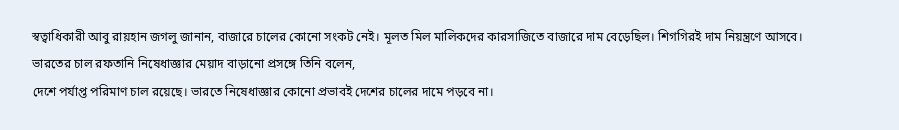স্বত্বাধিকারী আবু রায়হান জগলু জানান, বাজারে চালের কোনো সংকট নেই। মূলত মিল মালিকদের কারসাজিতে বাজারে দাম বেড়েছিল। শিগগিরই দাম নিয়ন্ত্রণে আসবে।
ভারতের চাল রফতানি নিষেধাজ্ঞার মেয়াদ বাড়ানো প্রসঙ্গে তিনি বলেন,
দেশে পর্যাপ্ত পরিমাণ চাল রয়েছে। ভারতে নিষেধাজ্ঞার কোনো প্রভাবই দেশের চালের দামে পড়বে না।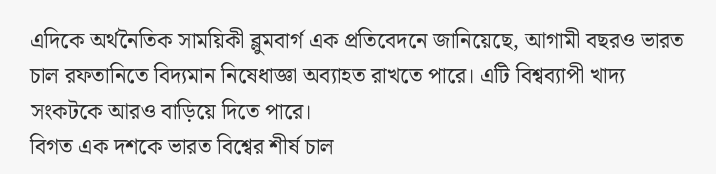এদিকে অর্থনৈতিক সাময়িকী ব্লুমবার্গ এক প্রতিবেদনে জানিয়েছে, আগামী বছরও ভারত চাল রফতানিতে বিদ্যমান নিষেধাজ্ঞা অব্যাহত রাখতে পারে। এটি বিশ্বব্যাপী খাদ্য সংকটকে আরও বাড়িয়ে দিতে পারে।
বিগত এক দশকে ভারত বিশ্বের শীর্ষ চাল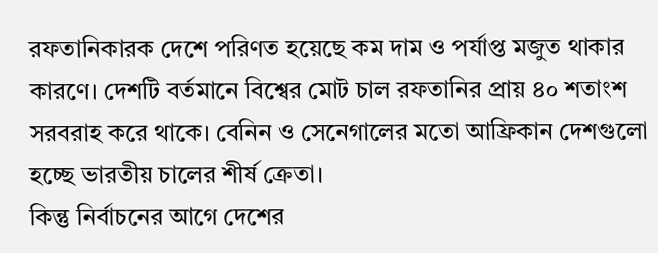রফতানিকারক দেশে পরিণত হয়েছে কম দাম ও পর্যাপ্ত মজুত থাকার কারণে। দেশটি বর্তমানে বিশ্বের মোট চাল রফতানির প্রায় ৪০ শতাংশ সরবরাহ করে থাকে। বেনিন ও সেনেগালের মতো আফ্রিকান দেশগুলো হচ্ছে ভারতীয় চালের শীর্ষ ক্রেতা।
কিন্তু নির্বাচনের আগে দেশের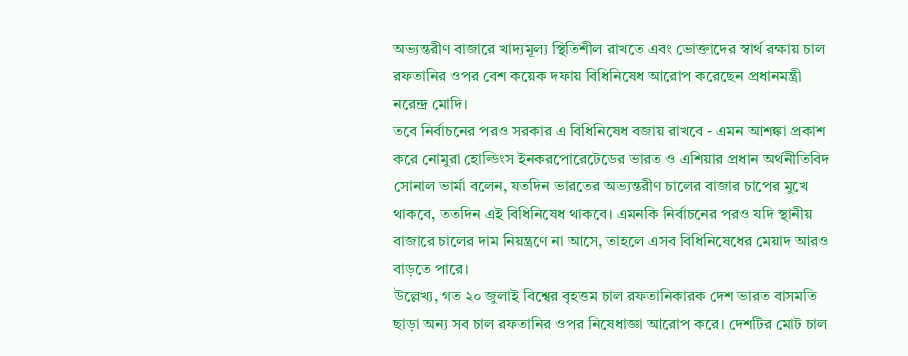অভ্যন্তরীণ বাজারে খাদ্যমূল্য স্থিতিশীল রাখতে এবং ভোক্তাদের স্বার্থ রক্ষায় চাল রফতানির ওপর বেশ কয়েক দফায় বিধিনিষেধ আরোপ করেছেন প্রধানমন্ত্রী নরেন্দ্র মোদি।
তবে নির্বাচনের পরও সরকার এ বিধিনিষেধ বজায় রাখবে - এমন আশঙ্কা প্রকাশ করে নোমুরা হোল্ডিংস ইনকরপোরেটেডের ভারত ও এশিয়ার প্রধান অর্থনীতিবিদ সোনাল ভার্মা বলেন, যতদিন ভারতের অভ্যন্তরীণ চালের বাজার চাপের মুখে থাকবে, ততদিন এই বিধিনিষেধ থাকবে। এমনকি নির্বাচনের পরও যদি স্থানীয় বাজারে চালের দাম নিয়ন্ত্রণে না আসে, তাহলে এসব বিধিনিষেধের মেয়াদ আরও বাড়তে পারে।
উল্লেখ্য, গত ২০ জুলাই বিশ্বের বৃহত্তম চাল রফতানিকারক দেশ ভারত বাসমতি ছাড়া অন্য সব চাল রফতানির ওপর নিষেধাজ্ঞা আরোপ করে। দেশটির মোট চাল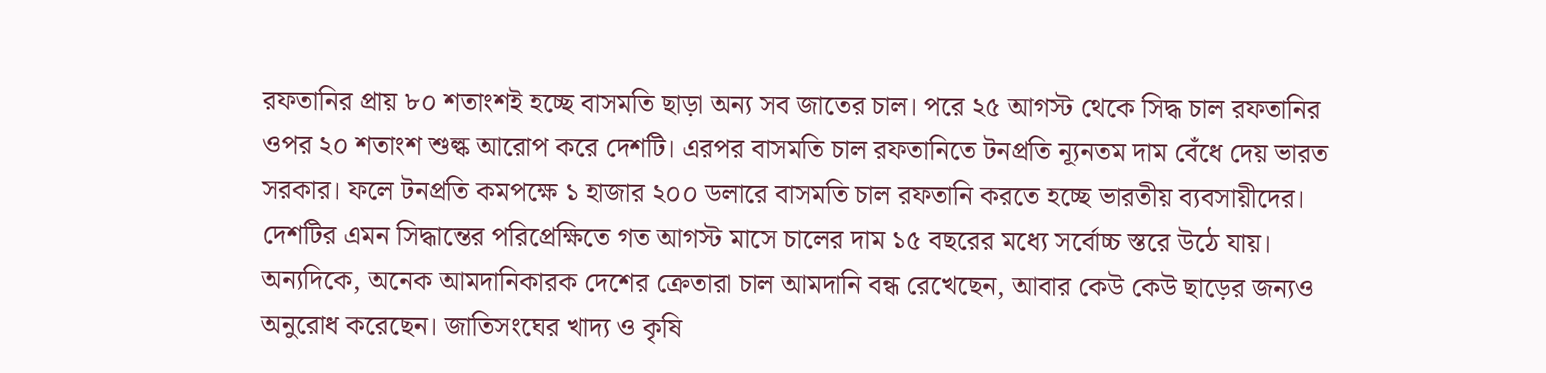রফতানির প্রায় ৮০ শতাংশই হচ্ছে বাসমতি ছাড়া অন্য সব জাতের চাল। পরে ২৫ আগস্ট থেকে সিদ্ধ চাল রফতানির ওপর ২০ শতাংশ শুল্ক আরোপ করে দেশটি। এরপর বাসমতি চাল রফতানিতে টনপ্রতি ন্যূনতম দাম বেঁধে দেয় ভারত সরকার। ফলে টনপ্রতি কমপক্ষে ১ হাজার ২০০ ডলারে বাসমতি চাল রফতানি করতে হচ্ছে ভারতীয় ব্যবসায়ীদের।
দেশটির এমন সিদ্ধান্তের পরিপ্রেক্ষিতে গত আগস্ট মাসে চালের দাম ১৫ বছরের মধ্যে সর্বোচ্চ স্তরে উঠে যায়। অন্যদিকে, অনেক আমদানিকারক দেশের ক্রেতারা চাল আমদানি বন্ধ রেখেছেন, আবার কেউ কেউ ছাড়ের জন্যও অনুরোধ করেছেন। জাতিসংঘের খাদ্য ও কৃষি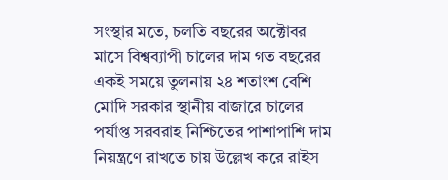সংস্থার মতে, চলতি বছরের অক্টোবর মাসে বিশ্বব্যাপী চালের দাম গত বছরের একই সময়ে তুলনায় ২৪ শতাংশ বেশি
মোদি সরকার স্থানীয় বাজারে চালের পর্যাপ্ত সরবরাহ নিশ্চিতের পাশাপাশি দাম নিয়ন্ত্রণে রাখতে চায় উল্লেখ করে রাইস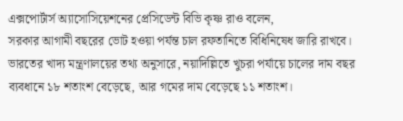এক্সপোর্টার্স অ্যাসোসিয়েশনের প্রেসিডেন্ট বিভি কৃষ্ণ রাও বলেন,
সরকার আগামী বছরের ভোট হওয়া পর্যন্ত চাল রফতানিতে বিধিনিষেধ জারি রাখবে। ভারতের খাদ্য মন্ত্রণালয়ের তথ্য অনুসারে, নয়াদিল্লিতে খুচরা পর্যায়ে চালের দাম বছর ব্যবধানে ১৮ শতাংশ বেড়েছে, আর গমের দাম বেড়েছে ১১ শতাংশ।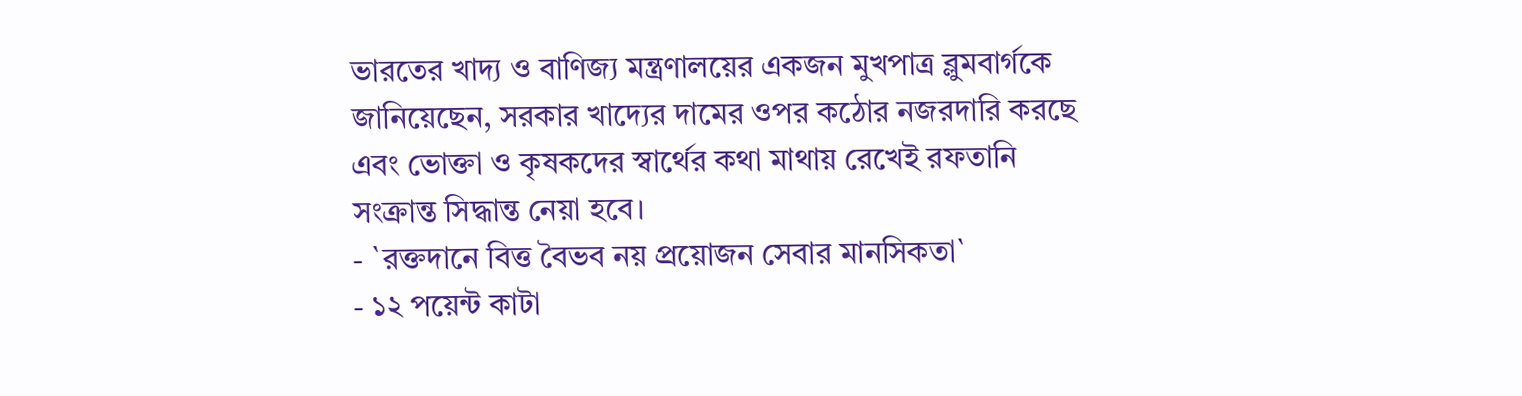ভারতের খাদ্য ও বাণিজ্য মন্ত্রণালয়ের একজন মুখপাত্র ব্লুমবার্গকে জানিয়েছেন, সরকার খাদ্যের দামের ওপর কঠোর নজরদারি করছে এবং ভোক্তা ও কৃষকদের স্বার্থের কথা মাথায় রেখেই রফতানি সংক্রান্ত সিদ্ধান্ত নেয়া হবে।
- `রক্তদানে বিত্ত বৈভব নয় প্রয়োজন সেবার মানসিকতা`
- ১২ পয়েন্ট কাটা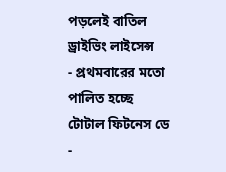পড়লেই বাতিল ড্রাইভিং লাইসেন্স
- প্রথমবারের মতো পালিত হচ্ছে টোটাল ফিটনেস ডে
-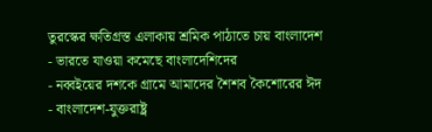তুরস্কের ক্ষতিগ্রস্ত এলাকায় শ্রমিক পাঠাতে চায় বাংলাদেশ
- ভারতে যাওয়া কমেছে বাংলাদেশিদের
- নব্বইয়ের দশকে গ্রামে আমাদের শৈশব কৈশোরের ঈদ
- বাংলাদেশ-যুক্তরাষ্ট্র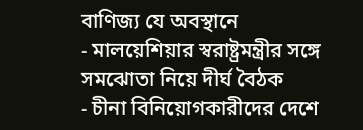বাণিজ্য যে অবস্থানে
- মালয়েশিয়ার স্বরাষ্ট্রমন্ত্রীর সঙ্গে সমঝোতা নিয়ে দীর্ঘ বৈঠক
- চীনা বিনিয়োগকারীদের দেশে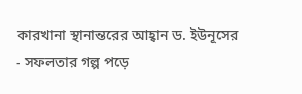কারখানা স্থানান্তরের আহ্বান ড. ইউনূসের
- সফলতার গল্প পড়ে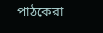পাঠকেরা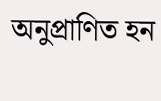অনুপ্রাণিত হন